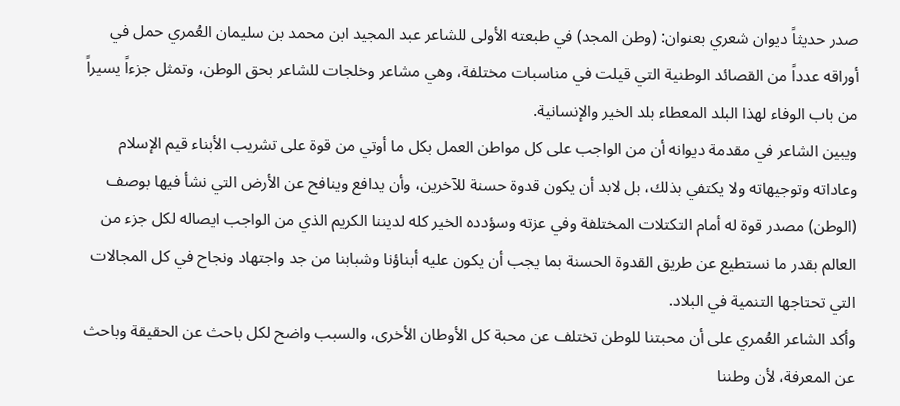صدر حديثاً ديوان شعري بعنوان: (وطن المجد) في طبعته الأولى للشاعر عبد المجيد ابن محمد بن سليمان العُمري حمل في أوراقه عدداً من القصائد الوطنية التي قيلت في مناسبات مختلفة، وهي مشاعر وخلجات للشاعر بحق الوطن، وتمثل جزءاً يسيراً من باب الوفاء لهذا البلد المعطاء بلد الخير والإنسانية.
ويبين الشاعر في مقدمة ديوانه أن من الواجب على كل مواطن العمل بكل ما أوتي من قوة على تشريب الأبناء قيم الإسلام وعاداته وتوجيهاته ولا يكتفي بذلك، بل لابد أن يكون قدوة حسنة للآخرين، وأن يدافع وينافح عن الأرض التي نشأ فيها بوصف (الوطن) مصدر قوة له أمام التكتلات المختلفة وفي عزته وسؤدده الخير كله لديننا الكريم الذي من الواجب ايصاله لكل جزء من العالم بقدر ما نستطيع عن طريق القدوة الحسنة بما يجب أن يكون عليه أبناؤنا وشبابنا من جد واجتهاد ونجاح في كل المجالات التي تحتاجها التنمية في البلاد.
وأكد الشاعر العُمري على أن محبتنا للوطن تختلف عن محبة كل الأوطان الأخرى، والسبب واضح لكل باحث عن الحقيقة وباحث عن المعرفة، لأن وطننا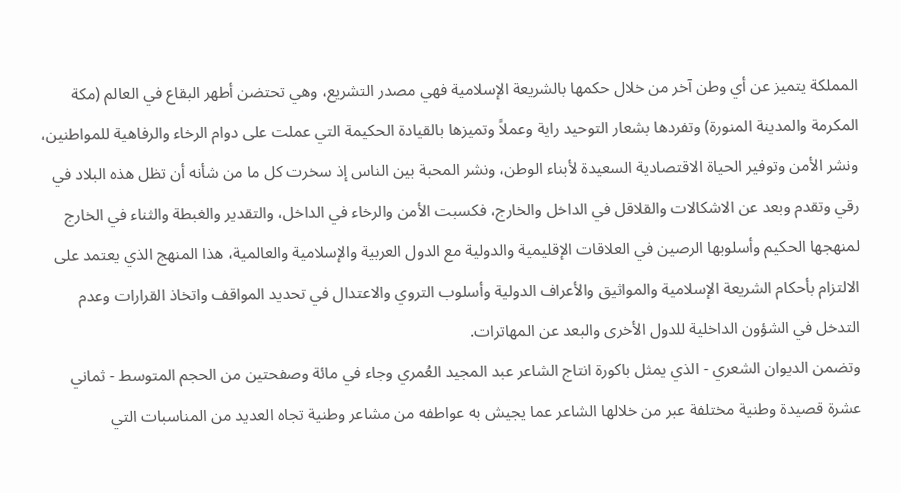المملكة يتميز عن أي وطن آخر من خلال حكمها بالشريعة الإسلامية فهي مصدر التشريع، وهي تحتضن أطهر البقاع في العالم (مكة المكرمة والمدينة المنورة) وتفردها بشعار التوحيد راية وعملاً وتميزها بالقيادة الحكيمة التي عملت على دوام الرخاء والرفاهية للمواطنين، ونشر الأمن وتوفير الحياة الاقتصادية السعيدة لأبناء الوطن، ونشر المحبة بين الناس إذ سخرت كل ما من شأنه أن تظل هذه البلاد في رقي وتقدم وبعد عن الاشكالات والقلاقل في الداخل والخارج، فكسبت الأمن والرخاء في الداخل، والتقدير والغبطة والثناء في الخارج لمنهجها الحكيم وأسلوبها الرصين في العلاقات الإقليمية والدولية مع الدول العربية والإسلامية والعالمية، هذا المنهج الذي يعتمد على الالتزام بأحكام الشريعة الإسلامية والمواثيق والأعراف الدولية وأسلوب التروي والاعتدال في تحديد المواقف واتخاذ القرارات وعدم التدخل في الشؤون الداخلية للدول الأخرى والبعد عن المهاترات.
وتضمن الديوان الشعري - الذي يمثل باكورة انتاج الشاعر عبد المجيد العُمري وجاء في مائة وصفحتين من الحجم المتوسط - ثماني عشرة قصيدة وطنية مختلفة عبر من خلالها الشاعر عما يجيش به عواطفه من مشاعر وطنية تجاه العديد من المناسبات التي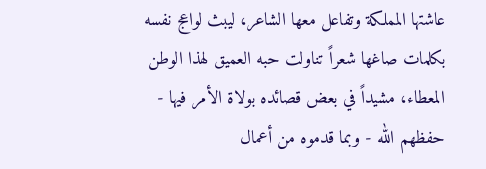عاشتها المملكة وتفاعل معها الشاعر، ليبث لواعج نفسه بكلمات صاغها شعراً تناولت حبه العميق لهذا الوطن المعطاء، مشيداً في بعض قصائده بولاة الأمر فيها - حفظهم الله - وبما قدموه من أعمال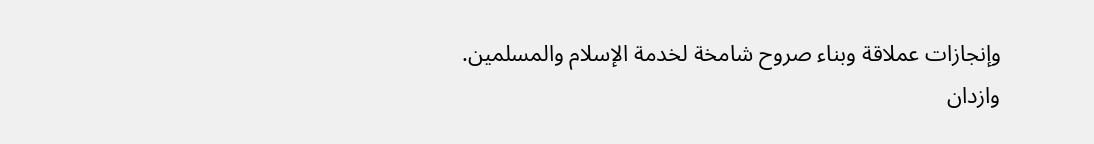وإنجازات عملاقة وبناء صروح شامخة لخدمة الإسلام والمسلمين.
وازدان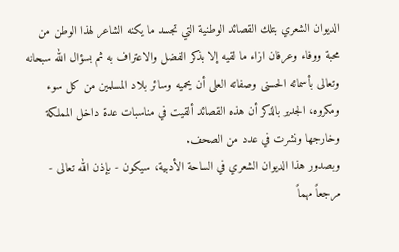الديوان الشعري بتلك القصائد الوطنية التي تجسد ما يكنه الشاعر لهذا الوطن من محبة ووفاء وعرفان ازاء ما لقيه إلا بذكر الفضل والاعتراف به ثم بسؤال الله سبحانه وتعالى بأسمائه الحسنى وصفاته العلى أن يحميه وسائر بلاد المسلمين من كل سوء ومكروه، الجدير بالذكر أن هذه القصائد ألقيت في مناسبات عدة داخل المملكة وخارجها ونشرت في عدد من الصحف.
وبصدور هذا الديوان الشعري في الساحة الأدبية، سيكون - بإذن الله تعالى - مرجعاً مهماً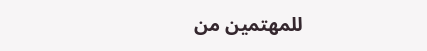للمهتمين من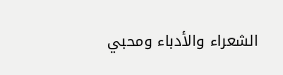الشعراء والأدباء ومحبي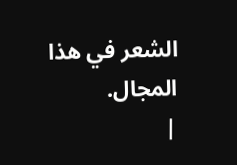الشعر في هذا المجال.
|